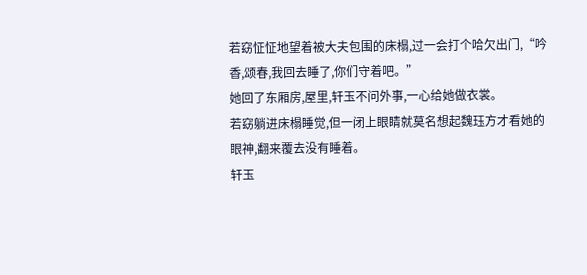若窈怔怔地望着被大夫包围的床榻,过一会打个哈欠出门,“吟香,颂春,我回去睡了,你们守着吧。”
她回了东厢房,屋里,轩玉不问外事,一心给她做衣裳。
若窈躺进床榻睡觉,但一闭上眼睛就莫名想起魏珏方才看她的眼神,翻来覆去没有睡着。
轩玉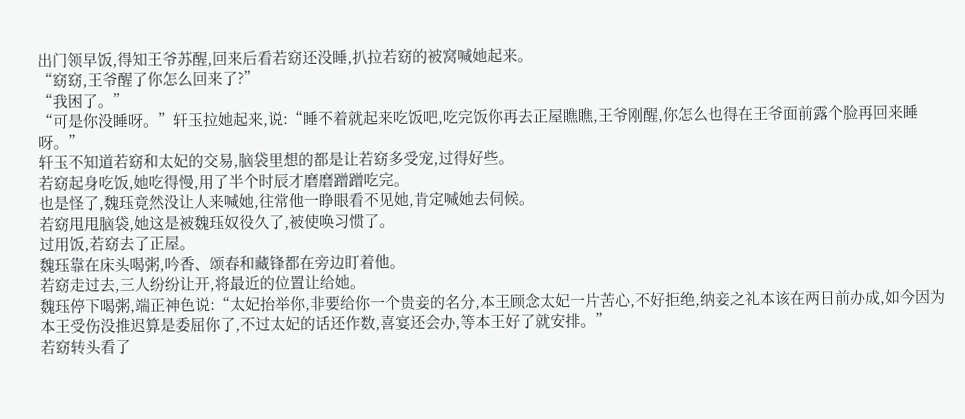出门领早饭,得知王爷苏醒,回来后看若窈还没睡,扒拉若窈的被窝喊她起来。
“窈窈,王爷醒了你怎么回来了?”
“我困了。”
“可是你没睡呀。”轩玉拉她起来,说:“睡不着就起来吃饭吧,吃完饭你再去正屋瞧瞧,王爷刚醒,你怎么也得在王爷面前露个脸再回来睡呀。”
轩玉不知道若窈和太妃的交易,脑袋里想的都是让若窈多受宠,过得好些。
若窈起身吃饭,她吃得慢,用了半个时辰才磨磨蹭蹭吃完。
也是怪了,魏珏竟然没让人来喊她,往常他一睁眼看不见她,肯定喊她去伺候。
若窈甩甩脑袋,她这是被魏珏奴役久了,被使唤习惯了。
过用饭,若窈去了正屋。
魏珏靠在床头喝粥,吟香、颂春和藏锋都在旁边盯着他。
若窈走过去,三人纷纷让开,将最近的位置让给她。
魏珏停下喝粥,端正神色说:“太妃抬举你,非要给你一个贵妾的名分,本王顾念太妃一片苦心,不好拒绝,纳妾之礼本该在两日前办成,如今因为本王受伤没推迟算是委屈你了,不过太妃的话还作数,喜宴还会办,等本王好了就安排。”
若窈转头看了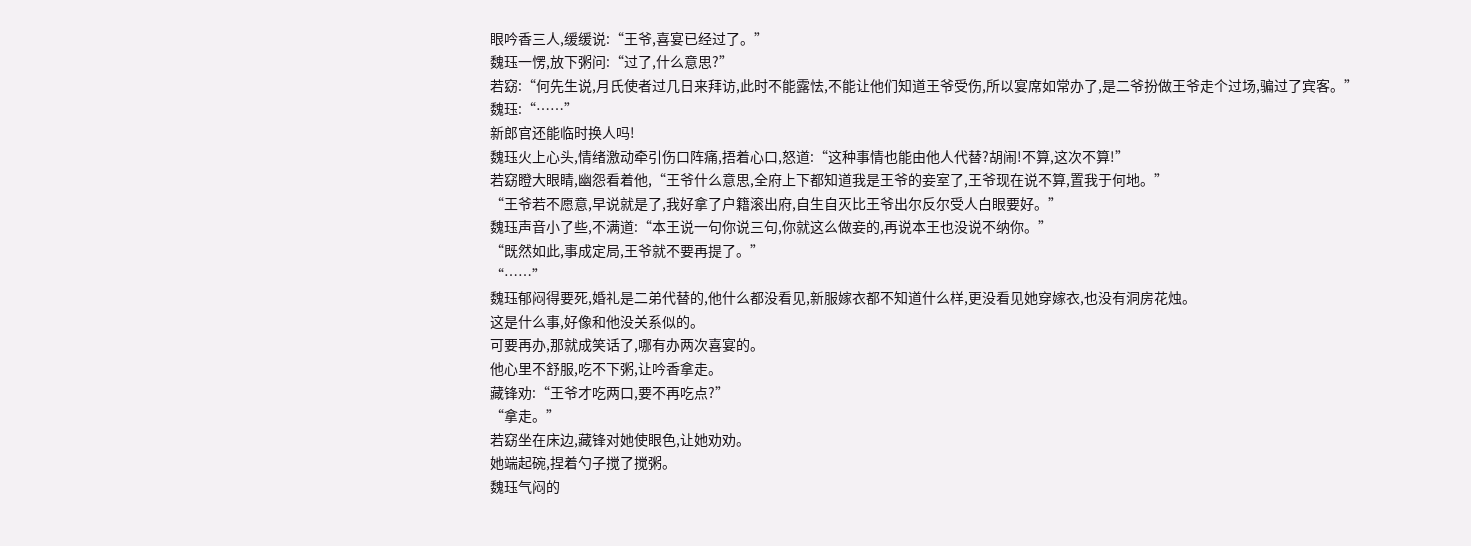眼吟香三人,缓缓说:“王爷,喜宴已经过了。”
魏珏一愣,放下粥问:“过了,什么意思?”
若窈:“何先生说,月氏使者过几日来拜访,此时不能露怯,不能让他们知道王爷受伤,所以宴席如常办了,是二爷扮做王爷走个过场,骗过了宾客。”
魏珏:“……”
新郎官还能临时换人吗!
魏珏火上心头,情绪激动牵引伤口阵痛,捂着心口,怒道:“这种事情也能由他人代替?胡闹!不算,这次不算!”
若窈瞪大眼睛,幽怨看着他,“王爷什么意思,全府上下都知道我是王爷的妾室了,王爷现在说不算,置我于何地。”
“王爷若不愿意,早说就是了,我好拿了户籍滚出府,自生自灭比王爷出尔反尔受人白眼要好。”
魏珏声音小了些,不满道:“本王说一句你说三句,你就这么做妾的,再说本王也没说不纳你。”
“既然如此,事成定局,王爷就不要再提了。”
“……”
魏珏郁闷得要死,婚礼是二弟代替的,他什么都没看见,新服嫁衣都不知道什么样,更没看见她穿嫁衣,也没有洞房花烛。
这是什么事,好像和他没关系似的。
可要再办,那就成笑话了,哪有办两次喜宴的。
他心里不舒服,吃不下粥,让吟香拿走。
藏锋劝:“王爷才吃两口,要不再吃点?”
“拿走。”
若窈坐在床边,藏锋对她使眼色,让她劝劝。
她端起碗,捏着勺子搅了搅粥。
魏珏气闷的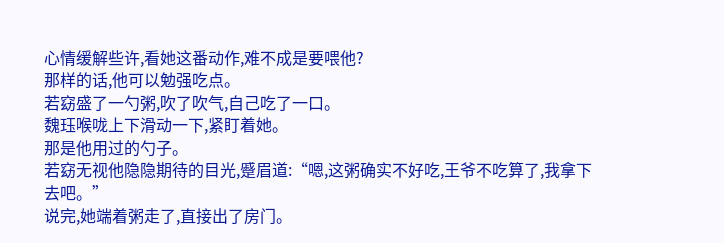心情缓解些许,看她这番动作,难不成是要喂他?
那样的话,他可以勉强吃点。
若窈盛了一勺粥,吹了吹气,自己吃了一口。
魏珏喉咙上下滑动一下,紧盯着她。
那是他用过的勺子。
若窈无视他隐隐期待的目光,蹙眉道:“嗯,这粥确实不好吃,王爷不吃算了,我拿下去吧。”
说完,她端着粥走了,直接出了房门。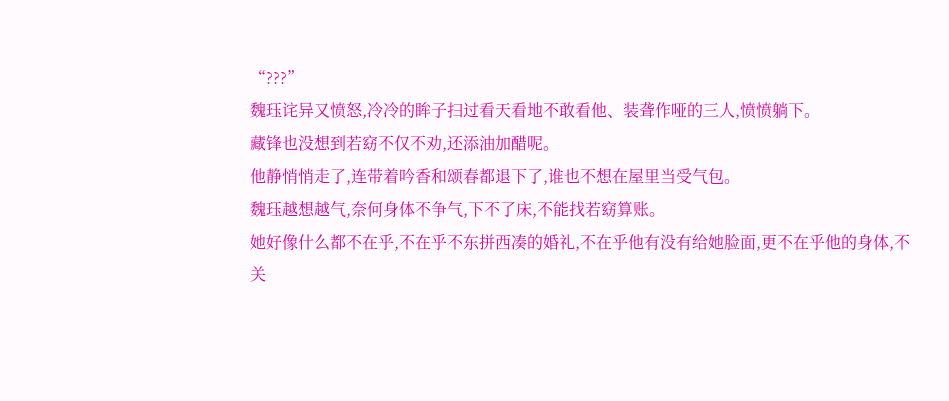“???”
魏珏诧异又愤怒,冷冷的眸子扫过看天看地不敢看他、装聋作哑的三人,愤愤躺下。
藏锋也没想到若窈不仅不劝,还添油加醋呢。
他静悄悄走了,连带着吟香和颂春都退下了,谁也不想在屋里当受气包。
魏珏越想越气,奈何身体不争气,下不了床,不能找若窈算账。
她好像什么都不在乎,不在乎不东拼西凑的婚礼,不在乎他有没有给她脸面,更不在乎他的身体,不关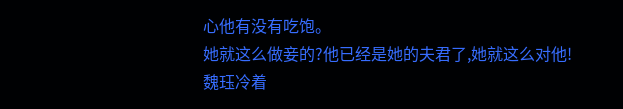心他有没有吃饱。
她就这么做妾的?他已经是她的夫君了,她就这么对他!
魏珏冷着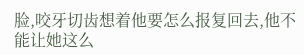脸,咬牙切齿想着他要怎么报复回去,他不能让她这么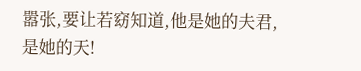嚣张,要让若窈知道,他是她的夫君,是她的天!